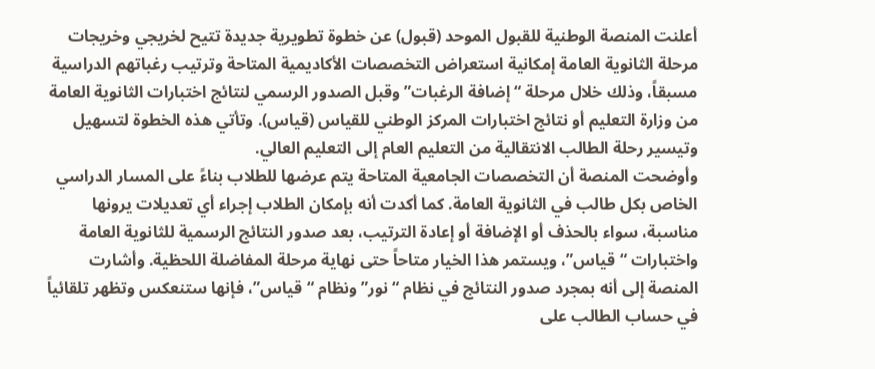أعلنت المنصة الوطنية للقبول الموحد (قبول) عن خطوة تطويرية جديدة تتيح لخريجي وخريجات مرحلة الثانوية العامة إمكانية استعراض التخصصات الأكاديمية المتاحة وترتيب رغباتهم الدراسية مسبقاً، وذلك خلال مرحلة “إضافة الرغبات” وقبل الصدور الرسمي لنتائج اختبارات الثانوية العامة من وزارة التعليم أو نتائج اختبارات المركز الوطني للقياس (قياس). وتأتي هذه الخطوة لتسهيل وتيسير رحلة الطالب الانتقالية من التعليم العام إلى التعليم العالي.
وأوضحت المنصة أن التخصصات الجامعية المتاحة يتم عرضها للطلاب بناءً على المسار الدراسي الخاص بكل طالب في الثانوية العامة. كما أكدت أنه بإمكان الطلاب إجراء أي تعديلات يرونها مناسبة، سواء بالحذف أو الإضافة أو إعادة الترتيب، بعد صدور النتائج الرسمية للثانوية العامة واختبارات “قياس”، ويستمر هذا الخيار متاحاً حتى نهاية مرحلة المفاضلة اللحظية. وأشارت المنصة إلى أنه بمجرد صدور النتائج في نظام “نور” ونظام “قياس”، فإنها ستنعكس وتظهر تلقائياً في حساب الطالب على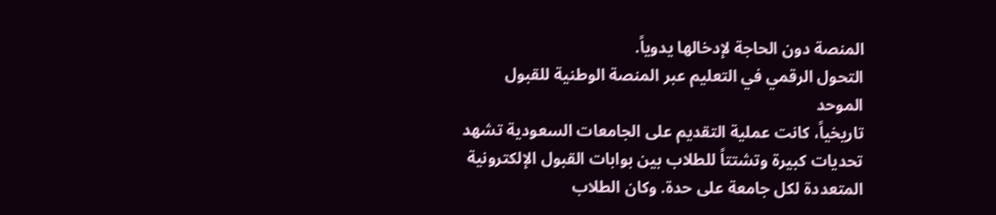المنصة دون الحاجة لإدخالها يدوياً.
التحول الرقمي في التعليم عبر المنصة الوطنية للقبول الموحد
تاريخياً، كانت عملية التقديم على الجامعات السعودية تشهد تحديات كبيرة وتشتتاً للطلاب بين بوابات القبول الإلكترونية المتعددة لكل جامعة على حدة. وكان الطلاب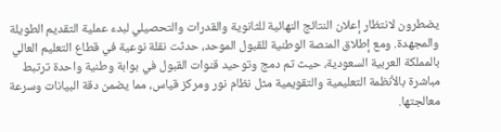يضطرون لانتظار إعلان النتائج النهائية للثانوية والقدرات والتحصيلي لبدء عملية التقديم الطويلة والمجهدة. ومع إطلاق المنصة الوطنية للقبول الموحد، حدثت نقلة نوعية في قطاع التعليم العالي بالمملكة العربية السعودية، حيث تم دمج وتوحيد قنوات القبول في بوابة وطنية واحدة ترتبط مباشرة بالأنظمة التعليمية والتقويمية مثل نظام نور ومركز قياس، مما يضمن دقة البيانات وسرعة معالجتها.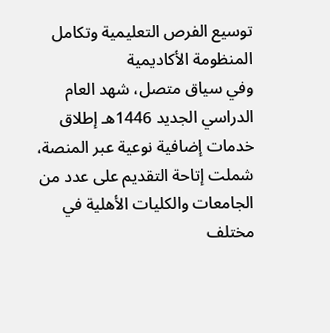توسيع الفرص التعليمية وتكامل المنظومة الأكاديمية
وفي سياق متصل، شهد العام الدراسي الجديد 1446هـ إطلاق خدمات إضافية نوعية عبر المنصة، شملت إتاحة التقديم على عدد من الجامعات والكليات الأهلية في مختلف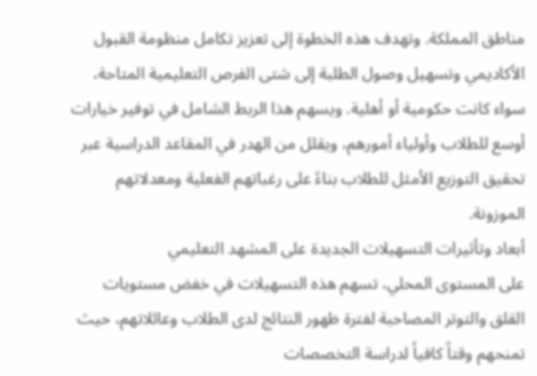مناطق المملكة. وتهدف هذه الخطوة إلى تعزيز تكامل منظومة القبول الأكاديمي وتسهيل وصول الطلبة إلى شتى الفرص التعليمية المتاحة، سواء كانت حكومية أو أهلية. ويسهم هذا الربط الشامل في توفير خيارات أوسع للطلاب وأولياء أمورهم، ويقلل من الهدر في المقاعد الدراسية عبر تحقيق التوزيع الأمثل للطلاب بناءً على رغباتهم الفعلية ومعدلاتهم الموزونة.
أبعاد وتأثيرات التسهيلات الجديدة على المشهد التعليمي
على المستوى المحلي، تسهم هذه التسهيلات في خفض مستويات القلق والتوتر المصاحبة لفترة ظهور النتائج لدى الطلاب وعائلاتهم، حيث تمنحهم وقتاً كافياً لدراسة التخصصات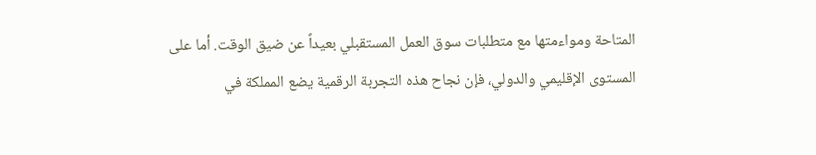المتاحة ومواءمتها مع متطلبات سوق العمل المستقبلي بعيداً عن ضيق الوقت. أما على المستوى الإقليمي والدولي، فإن نجاح هذه التجربة الرقمية يضع المملكة في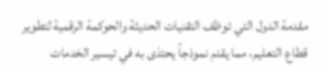مقدمة الدول التي توظف التقنيات الحديثة والحوكمة الرقمية لتطوير قطاع التعليم، مما يقدم نموذجاً يحتذى به في تيسير الخدمات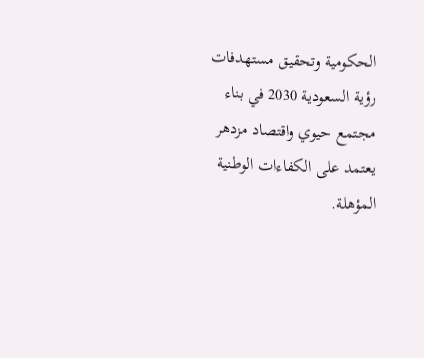الحكومية وتحقيق مستهدفات رؤية السعودية 2030 في بناء مجتمع حيوي واقتصاد مزدهر يعتمد على الكفاءات الوطنية المؤهلة.